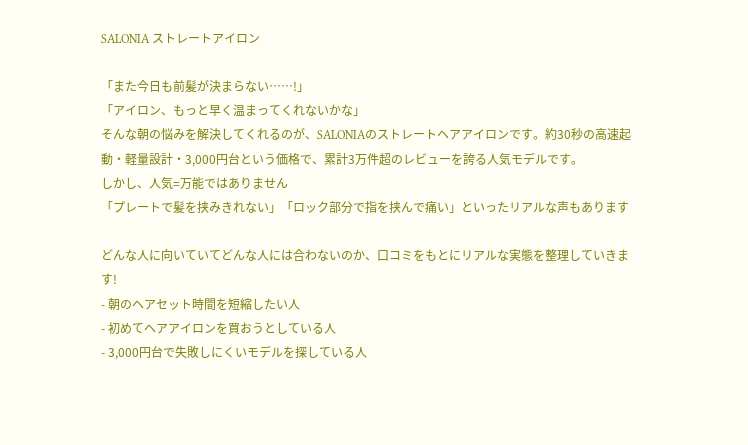SALONIA ストレートアイロン

「また今日も前髪が決まらない……!」
「アイロン、もっと早く温まってくれないかな」
そんな朝の悩みを解決してくれるのが、SALONIAのストレートヘアアイロンです。約30秒の高速起動・軽量設計・3,000円台という価格で、累計3万件超のレビューを誇る人気モデルです。
しかし、人気=万能ではありません
「プレートで髪を挟みきれない」「ロック部分で指を挟んで痛い」といったリアルな声もあります

どんな人に向いていてどんな人には合わないのか、口コミをもとにリアルな実態を整理していきます!
- 朝のヘアセット時間を短縮したい人
- 初めてヘアアイロンを買おうとしている人
- 3,000円台で失敗しにくいモデルを探している人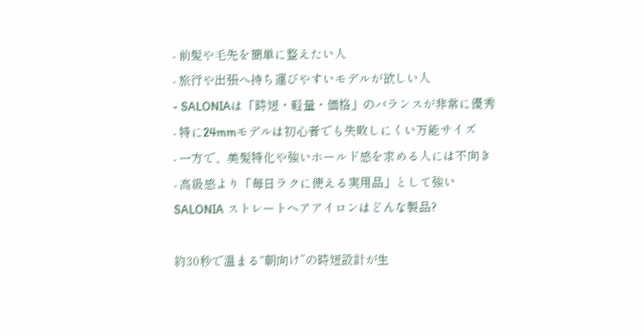- 前髪や毛先を簡単に整えたい人
- 旅行や出張へ持ち運びやすいモデルが欲しい人
- SALONIAは「時短・軽量・価格」のバランスが非常に優秀
- 特に24mmモデルは初心者でも失敗しにくい万能サイズ
- 一方で、美髪特化や強いホールド感を求める人には不向き
- 高級感より「毎日ラクに使える実用品」として強い
SALONIA ストレートヘアアイロンはどんな製品?

約30秒で温まる“朝向け”の時短設計が生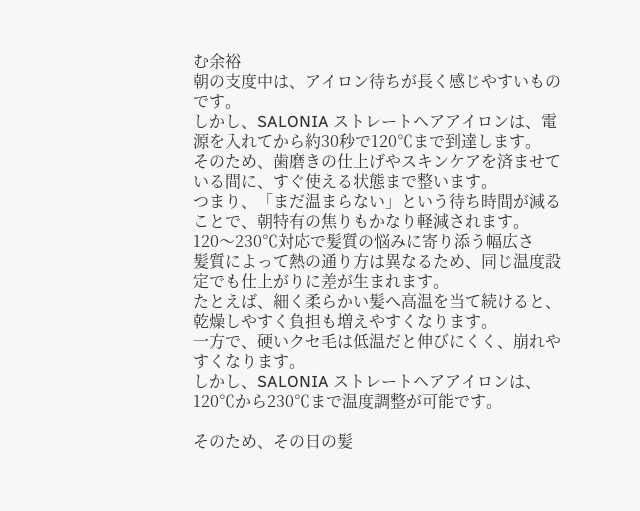む余裕
朝の支度中は、アイロン待ちが長く感じやすいものです。
しかし、SALONIA ストレートヘアアイロンは、電源を入れてから約30秒で120℃まで到達します。
そのため、歯磨きの仕上げやスキンケアを済ませている間に、すぐ使える状態まで整います。
つまり、「まだ温まらない」という待ち時間が減ることで、朝特有の焦りもかなり軽減されます。
120〜230℃対応で髪質の悩みに寄り添う幅広さ
髪質によって熱の通り方は異なるため、同じ温度設定でも仕上がりに差が生まれます。
たとえば、細く柔らかい髪へ高温を当て続けると、乾燥しやすく負担も増えやすくなります。
一方で、硬いクセ毛は低温だと伸びにくく、崩れやすくなります。
しかし、SALONIA ストレートヘアアイロンは、120℃から230℃まで温度調整が可能です。

そのため、その日の髪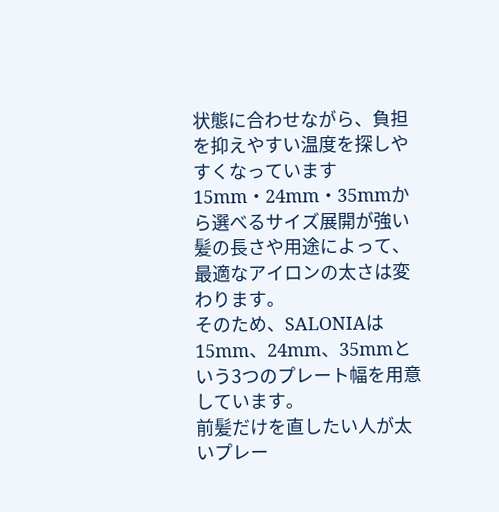状態に合わせながら、負担を抑えやすい温度を探しやすくなっています
15mm・24mm・35mmから選べるサイズ展開が強い
髪の長さや用途によって、最適なアイロンの太さは変わります。
そのため、SALONIAは15mm、24mm、35mmという3つのプレート幅を用意しています。
前髪だけを直したい人が太いプレー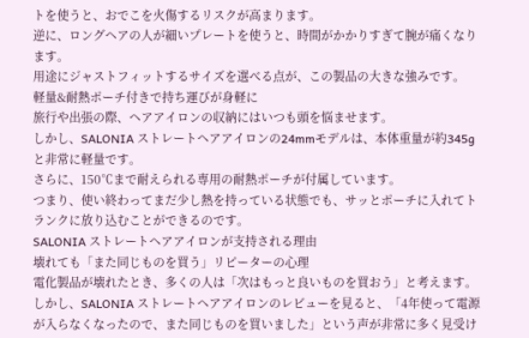トを使うと、おでこを火傷するリスクが高まります。
逆に、ロングヘアの人が細いプレートを使うと、時間がかかりすぎて腕が痛くなります。
用途にジャストフィットするサイズを選べる点が、この製品の大きな強みです。
軽量&耐熱ポーチ付きで持ち運びが身軽に
旅行や出張の際、ヘアアイロンの収納にはいつも頭を悩ませます。
しかし、SALONIA ストレートヘアアイロンの24mmモデルは、本体重量が約345gと非常に軽量です。
さらに、150℃まで耐えられる専用の耐熱ポーチが付属しています。
つまり、使い終わってまだ少し熱を持っている状態でも、サッとポーチに入れてトランクに放り込むことができるのです。
SALONIA ストレートヘアアイロンが支持される理由
壊れても「また同じものを買う」リピーターの心理
電化製品が壊れたとき、多くの人は「次はもっと良いものを買おう」と考えます。
しかし、SALONIA ストレートヘアアイロンのレビューを見ると、「4年使って電源が入らなくなったので、また同じものを買いました」という声が非常に多く見受け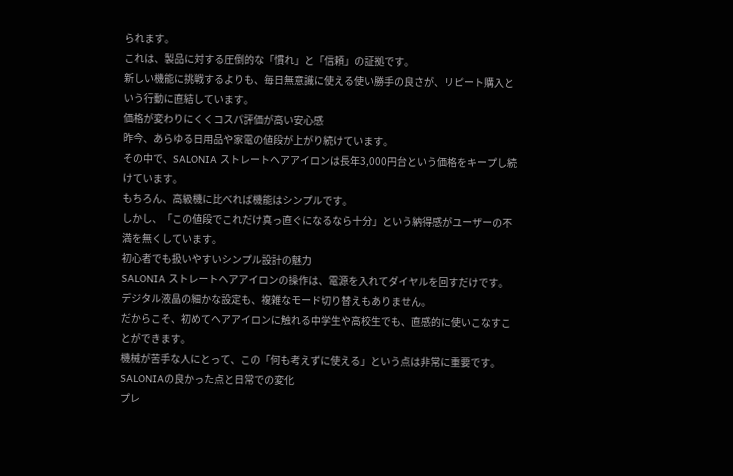られます。
これは、製品に対する圧倒的な「慣れ」と「信頼」の証拠です。
新しい機能に挑戦するよりも、毎日無意識に使える使い勝手の良さが、リピート購入という行動に直結しています。
価格が変わりにくくコスパ評価が高い安心感
昨今、あらゆる日用品や家電の値段が上がり続けています。
その中で、SALONIA ストレートヘアアイロンは長年3,000円台という価格をキープし続けています。
もちろん、高級機に比べれば機能はシンプルです。
しかし、「この値段でこれだけ真っ直ぐになるなら十分」という納得感がユーザーの不満を無くしています。
初心者でも扱いやすいシンプル設計の魅力
SALONIA ストレートヘアアイロンの操作は、電源を入れてダイヤルを回すだけです。
デジタル液晶の細かな設定も、複雑なモード切り替えもありません。
だからこそ、初めてヘアアイロンに触れる中学生や高校生でも、直感的に使いこなすことができます。
機械が苦手な人にとって、この「何も考えずに使える」という点は非常に重要です。
SALONIAの良かった点と日常での変化
プレ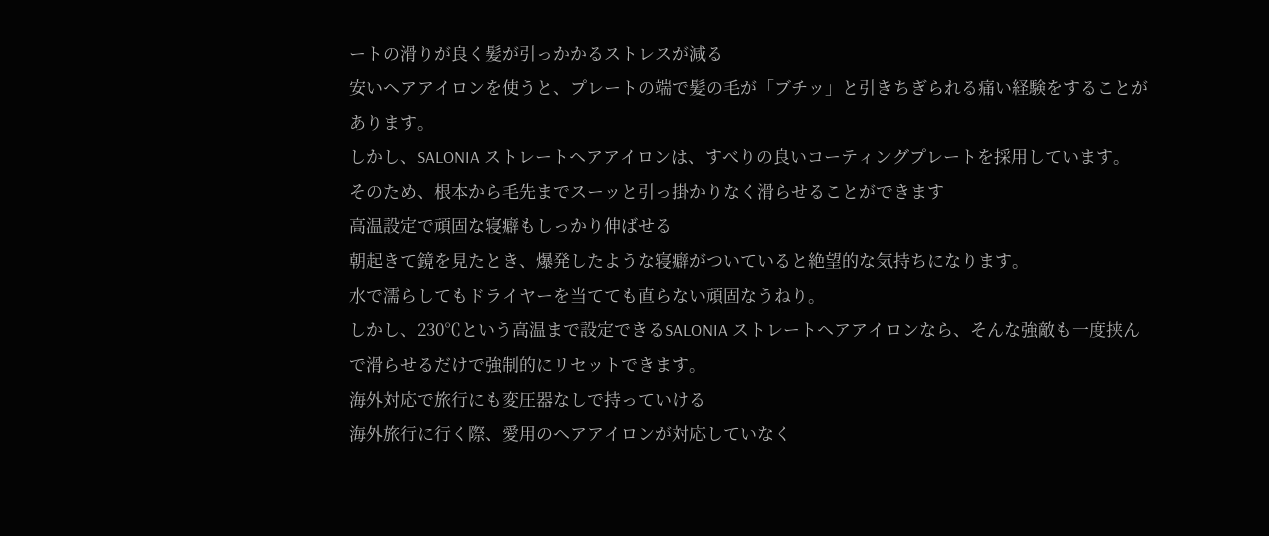ートの滑りが良く髪が引っかかるストレスが減る
安いヘアアイロンを使うと、プレートの端で髪の毛が「ブチッ」と引きちぎられる痛い経験をすることがあります。
しかし、SALONIA ストレートヘアアイロンは、すべりの良いコーティングプレートを採用しています。
そのため、根本から毛先までスーッと引っ掛かりなく滑らせることができます
高温設定で頑固な寝癖もしっかり伸ばせる
朝起きて鏡を見たとき、爆発したような寝癖がついていると絶望的な気持ちになります。
水で濡らしてもドライヤーを当てても直らない頑固なうねり。
しかし、230℃という高温まで設定できるSALONIA ストレートヘアアイロンなら、そんな強敵も一度挟んで滑らせるだけで強制的にリセットできます。
海外対応で旅行にも変圧器なしで持っていける
海外旅行に行く際、愛用のヘアアイロンが対応していなく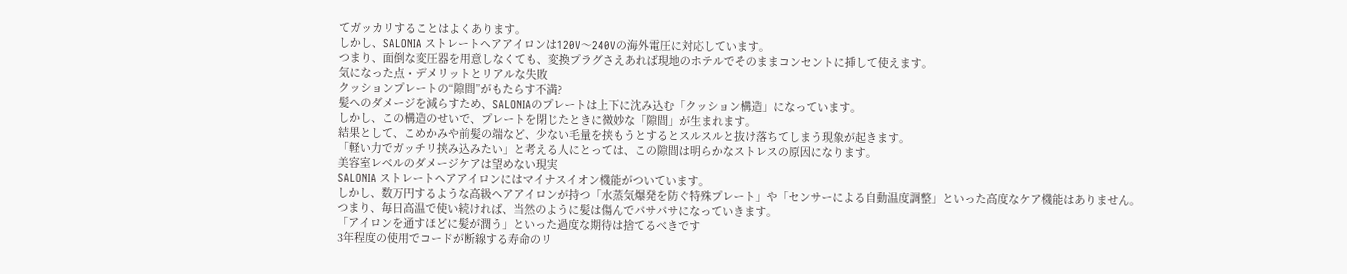てガッカリすることはよくあります。
しかし、SALONIA ストレートヘアアイロンは120V〜240Vの海外電圧に対応しています。
つまり、面倒な変圧器を用意しなくても、変換プラグさえあれば現地のホテルでそのままコンセントに挿して使えます。
気になった点・デメリットとリアルな失敗
クッションプレートの“隙間”がもたらす不満?
髪へのダメージを減らすため、SALONIAのプレートは上下に沈み込む「クッション構造」になっています。
しかし、この構造のせいで、プレートを閉じたときに微妙な「隙間」が生まれます。
結果として、こめかみや前髪の端など、少ない毛量を挟もうとするとスルスルと抜け落ちてしまう現象が起きます。
「軽い力でガッチリ挟み込みたい」と考える人にとっては、この隙間は明らかなストレスの原因になります。
美容室レベルのダメージケアは望めない現実
SALONIA ストレートヘアアイロンにはマイナスイオン機能がついています。
しかし、数万円するような高級ヘアアイロンが持つ「水蒸気爆発を防ぐ特殊プレート」や「センサーによる自動温度調整」といった高度なケア機能はありません。
つまり、毎日高温で使い続ければ、当然のように髪は傷んでパサパサになっていきます。
「アイロンを通すほどに髪が潤う」といった過度な期待は捨てるべきです
3年程度の使用でコードが断線する寿命のリ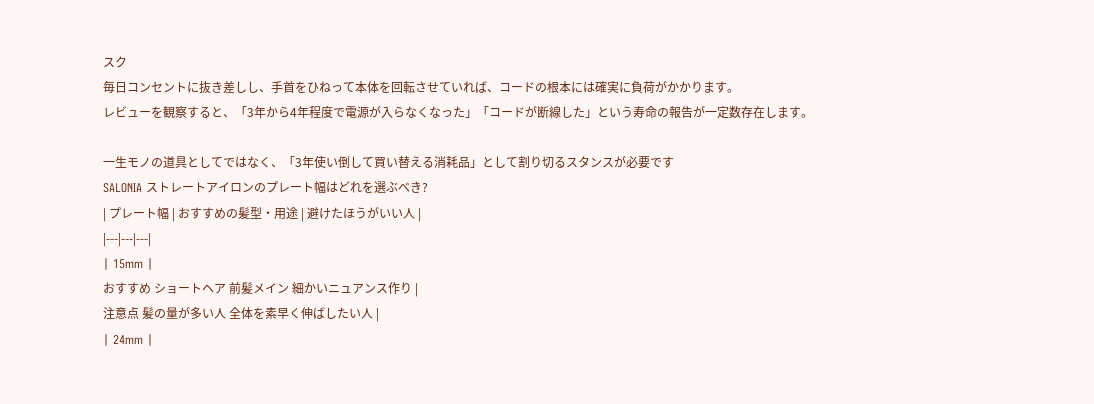スク
毎日コンセントに抜き差しし、手首をひねって本体を回転させていれば、コードの根本には確実に負荷がかかります。
レビューを観察すると、「3年から4年程度で電源が入らなくなった」「コードが断線した」という寿命の報告が一定数存在します。

一生モノの道具としてではなく、「3年使い倒して買い替える消耗品」として割り切るスタンスが必要です
SALONIA ストレートアイロンのプレート幅はどれを選ぶべき?
| プレート幅 | おすすめの髪型・用途 | 避けたほうがいい人 |
|---|---|---|
| 15mm |
おすすめ ショートヘア 前髪メイン 細かいニュアンス作り |
注意点 髪の量が多い人 全体を素早く伸ばしたい人 |
| 24mm |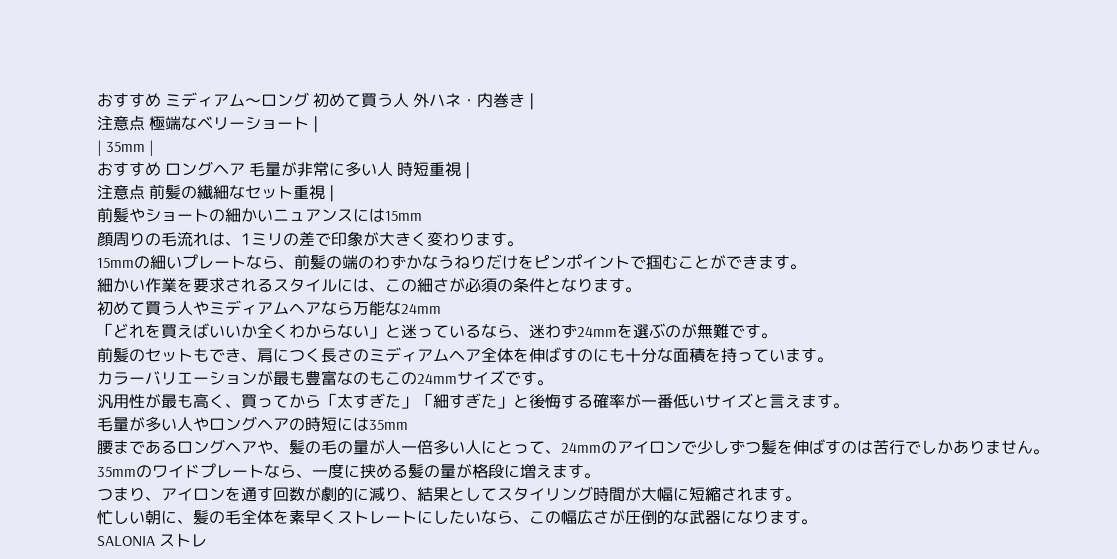おすすめ ミディアム〜ロング 初めて買う人 外ハネ・内巻き |
注意点 極端なベリーショート |
| 35mm |
おすすめ ロングヘア 毛量が非常に多い人 時短重視 |
注意点 前髪の繊細なセット重視 |
前髪やショートの細かいニュアンスには15mm
顔周りの毛流れは、1ミリの差で印象が大きく変わります。
15mmの細いプレートなら、前髪の端のわずかなうねりだけをピンポイントで掴むことができます。
細かい作業を要求されるスタイルには、この細さが必須の条件となります。
初めて買う人やミディアムヘアなら万能な24mm
「どれを買えばいいか全くわからない」と迷っているなら、迷わず24mmを選ぶのが無難です。
前髪のセットもでき、肩につく長さのミディアムヘア全体を伸ばすのにも十分な面積を持っています。
カラーバリエーションが最も豊富なのもこの24mmサイズです。
汎用性が最も高く、買ってから「太すぎた」「細すぎた」と後悔する確率が一番低いサイズと言えます。
毛量が多い人やロングヘアの時短には35mm
腰まであるロングヘアや、髪の毛の量が人一倍多い人にとって、24mmのアイロンで少しずつ髪を伸ばすのは苦行でしかありません。
35mmのワイドプレートなら、一度に挟める髪の量が格段に増えます。
つまり、アイロンを通す回数が劇的に減り、結果としてスタイリング時間が大幅に短縮されます。
忙しい朝に、髪の毛全体を素早くストレートにしたいなら、この幅広さが圧倒的な武器になります。
SALONIA ストレ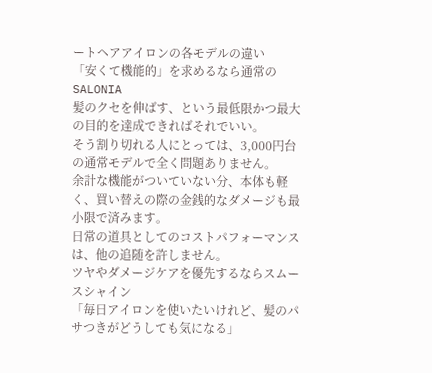ートヘアアイロンの各モデルの違い
「安くて機能的」を求めるなら通常のSALONIA
髪のクセを伸ばす、という最低限かつ最大の目的を達成できればそれでいい。
そう割り切れる人にとっては、3,000円台の通常モデルで全く問題ありません。
余計な機能がついていない分、本体も軽く、買い替えの際の金銭的なダメージも最小限で済みます。
日常の道具としてのコストパフォーマンスは、他の追随を許しません。
ツヤやダメージケアを優先するならスムースシャイン
「毎日アイロンを使いたいけれど、髪のパサつきがどうしても気になる」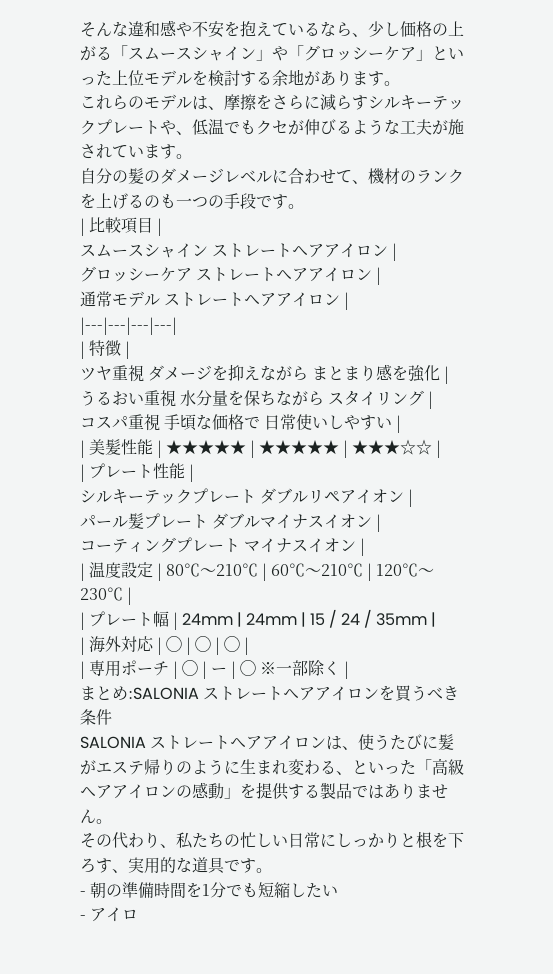そんな違和感や不安を抱えているなら、少し価格の上がる「スムースシャイン」や「グロッシーケア」といった上位モデルを検討する余地があります。
これらのモデルは、摩擦をさらに減らすシルキーテックプレートや、低温でもクセが伸びるような工夫が施されています。
自分の髪のダメージレベルに合わせて、機材のランクを上げるのも一つの手段です。
| 比較項目 |
スムースシャイン ストレートヘアアイロン |
グロッシーケア ストレートヘアアイロン |
通常モデル ストレートヘアアイロン |
|---|---|---|---|
| 特徴 |
ツヤ重視 ダメージを抑えながら まとまり感を強化 |
うるおい重視 水分量を保ちながら スタイリング |
コスパ重視 手頃な価格で 日常使いしやすい |
| 美髪性能 | ★★★★★ | ★★★★★ | ★★★☆☆ |
| プレート性能 |
シルキーテックプレート ダブルリペアイオン |
パール髪プレート ダブルマイナスイオン |
コーティングプレート マイナスイオン |
| 温度設定 | 80℃〜210℃ | 60℃〜210℃ | 120℃〜230℃ |
| プレート幅 | 24mm | 24mm | 15 / 24 / 35mm |
| 海外対応 | ◯ | ◯ | ◯ |
| 専用ポーチ | ◯ | ー | ◯ ※一部除く |
まとめ:SALONIA ストレートヘアアイロンを買うべき条件
SALONIA ストレートヘアアイロンは、使うたびに髪がエステ帰りのように生まれ変わる、といった「高級ヘアアイロンの感動」を提供する製品ではありません。
その代わり、私たちの忙しい日常にしっかりと根を下ろす、実用的な道具です。
- 朝の準備時間を1分でも短縮したい
- アイロ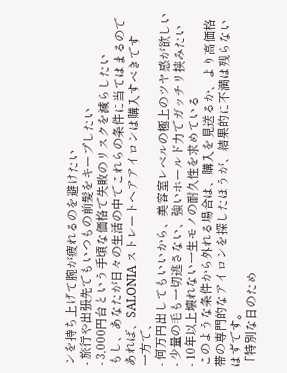ンを持ち上げて腕が疲れるのを避けたい
- 旅行や出張先でもいつもの前髪をキープしたい
- 3,000円台という手頃な価格で失敗のリスクを減らしたい
もし、あなたが日々の生活の中でこれらの条件に当てはまるのであれば、SALONIA ストレートヘアアイロンは購入すべきです
一方で、
- 何万円出してもいいから、美容室レベルの極上のツヤ感が欲しい
- 少量の毛も一切逃さない、強いホールド力でガッチリ挟みたい
- 10年以上壊れない一生モノの耐久性を求めている
このような条件から外れる場合は、購入を見送るか、より高価格帯の専門的なアイロンを探したほうが、結果的に不満は残らないはずです。
「特別な日のため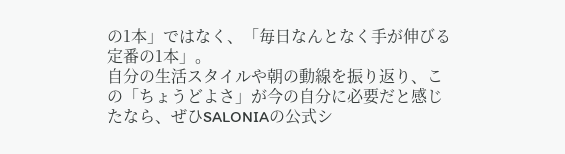の1本」ではなく、「毎日なんとなく手が伸びる定番の1本」。
自分の生活スタイルや朝の動線を振り返り、この「ちょうどよさ」が今の自分に必要だと感じたなら、ぜひSALONIAの公式シ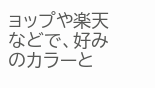ョップや楽天などで、好みのカラーと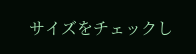サイズをチェックし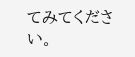てみてください。